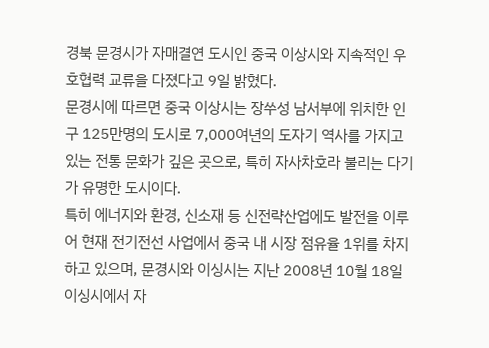경북 문경시가 자매결연 도시인 중국 이상시와 지속적인 우호협력 교류을 다졌다고 9일 밝혔다.
문경시에 따르면 중국 이상시는 장쑤성 남서부에 위치한 인구 125만명의 도시로 7,000여년의 도자기 역사를 가지고 있는 전통 문화가 깊은 곳으로, 특히 자사차호라 불리는 다기가 유명한 도시이다.
특히 에너지와 환경, 신소재 등 신전략산업에도 발전을 이루어 현재 전기전선 사업에서 중국 내 시장 점유율 1위를 차지하고 있으며, 문경시와 이싱시는 지난 2008년 10월 18일 이싱시에서 자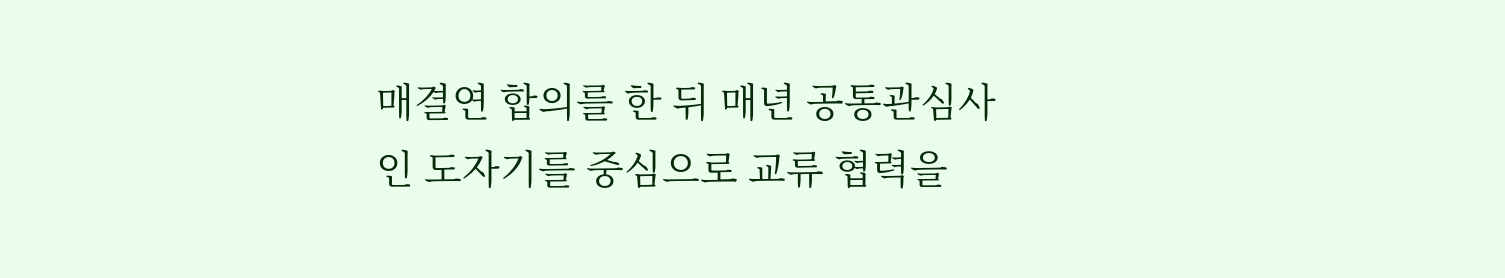매결연 합의를 한 뒤 매년 공통관심사인 도자기를 중심으로 교류 협력을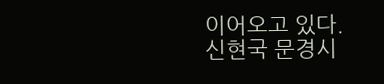이어오고 있다.
신현국 문경시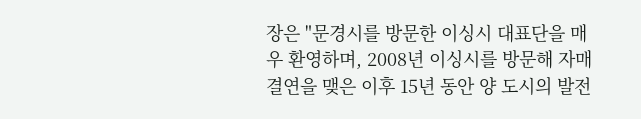장은 "문경시를 방문한 이싱시 대표단을 매우 환영하며, 2008년 이싱시를 방문해 자매결연을 맺은 이후 15년 동안 양 도시의 발전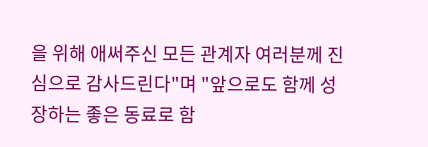을 위해 애써주신 모든 관계자 여러분께 진심으로 감사드린다"며 "앞으로도 함께 성장하는 좋은 동료로 함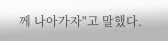께 나아가자"고 말했다.